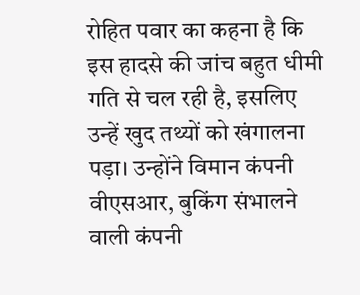रोहित पवार का कहना है कि इस हादसे की जांच बहुत धीमी गति से चल रही है, इसलिए उन्हें खुद तथ्यों को खंगालना पड़ा। उन्होंने विमान कंपनी वीएसआर, बुकिंग संभालने वाली कंपनी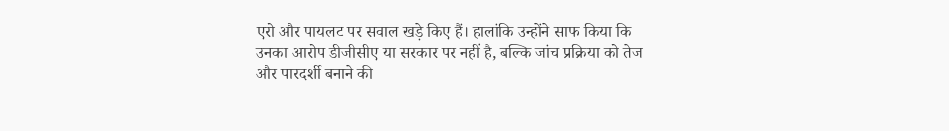एरो और पायलट पर सवाल खड़े किए हैं। हालांकि उन्होंने साफ किया कि उनका आरोप डीजीसीए या सरकार पर नहीं है, बल्कि जांच प्रक्रिया को तेज और पारदर्शी बनाने की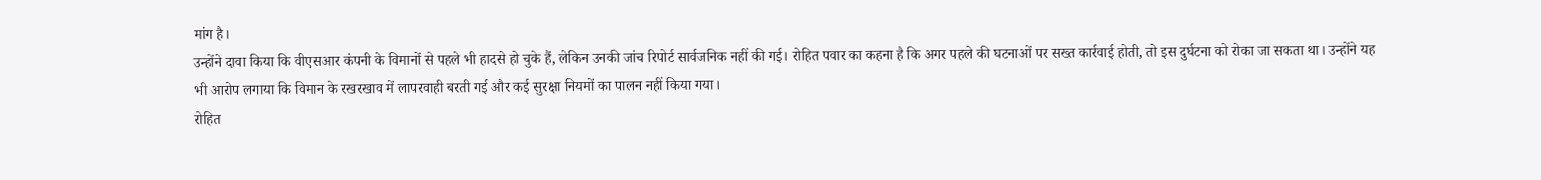मांग है।
उन्होंने दावा किया कि वीएसआर कंपनी के विमानों से पहले भी हादसे हो चुके हैं, लेकिन उनकी जांच रिपोर्ट सार्वजनिक नहीं की गई। रोहित पवार का कहना है कि अगर पहले की घटनाओं पर सख्त कार्रवाई होती, तो इस दुर्घटना को रोका जा सकता था। उन्होंने यह भी आरोप लगाया कि विमान के रखरखाव में लापरवाही बरती गई और कई सुरक्षा नियमों का पालन नहीं किया गया।
रोहित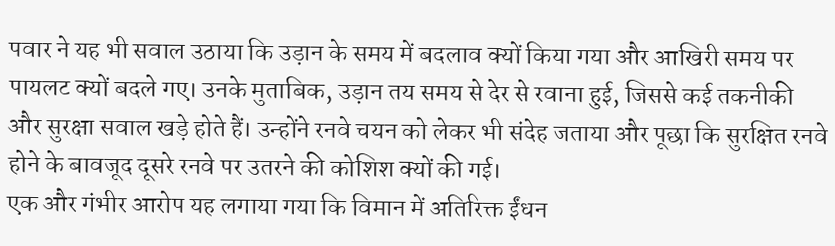पवार ने यह भी सवाल उठाया कि उड़ान के समय में बदलाव क्यों किया गया और आखिरी समय पर पायलट क्यों बदले गए। उनके मुताबिक, उड़ान तय समय से देर से रवाना हुई, जिससे कई तकनीकी और सुरक्षा सवाल खड़े होते हैं। उन्होंने रनवे चयन को लेकर भी संदेह जताया और पूछा कि सुरक्षित रनवे होने के बावजूद दूसरे रनवे पर उतरने की कोशिश क्यों की गई।
एक और गंभीर आरोप यह लगाया गया कि विमान में अतिरिक्त ईंधन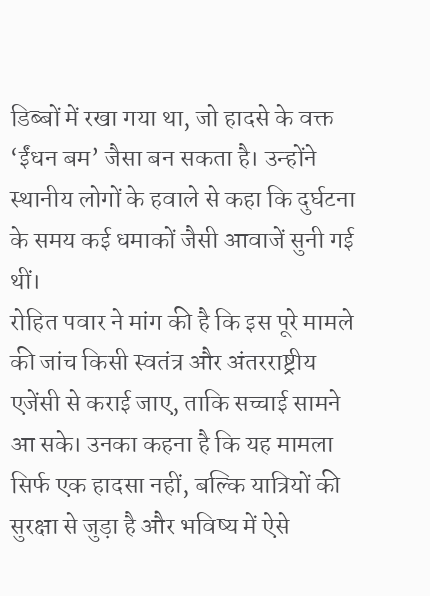डिब्बों में रखा गया था, जो हादसे के वक्त ‘ईंधन बम’ जैसा बन सकता है। उन्होंने स्थानीय लोगों के हवाले से कहा कि दुर्घटना के समय कई धमाकों जैसी आवाजें सुनी गई थीं।
रोहित पवार ने मांग की है कि इस पूरे मामले की जांच किसी स्वतंत्र और अंतरराष्ट्रीय एजेंसी से कराई जाए, ताकि सच्चाई सामने आ सके। उनका कहना है कि यह मामला सिर्फ एक हादसा नहीं, बल्कि यात्रियों की सुरक्षा से जुड़ा है और भविष्य में ऐसे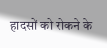हादसों को रोकने के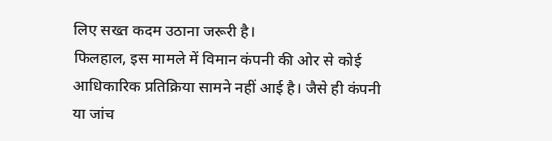लिए सख्त कदम उठाना जरूरी है।
फिलहाल, इस मामले में विमान कंपनी की ओर से कोई आधिकारिक प्रतिक्रिया सामने नहीं आई है। जैसे ही कंपनी या जांच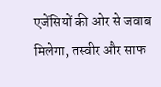एजेंसियों की ओर से जवाब मिलेगा, तस्वीर और साफ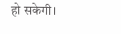हो सकेगी।